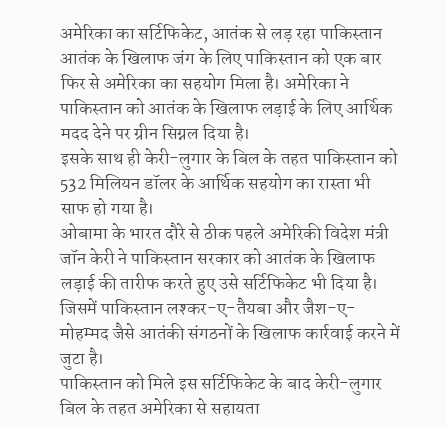अमेरिका का सर्टिफिकेट, आतंक से लड़ रहा पाकिस्तान
आतंक के खिलाफ जंग के लिए पाकिस्तान को एक बार फिर से अमेरिका का सहयोग मिला है। अमेरिका ने पाकिस्तान को आतंक के खिलाफ लड़ाई के लिए आर्थिक मदद देने पर ग्रीन सिग्नल दिया है।
इसके साथ ही केरी-लुगार के बिल के तहत पाकिस्तान को 532 मिलियन डॉलर के आर्थिक सहयोग का रास्ता भी साफ हो गया है।
ओबामा के भारत दौरे से ठीक पहले अमेरिकी विदेश मंत्री जॉन केरी ने पाकिस्तान सरकार को आतंक के खिलाफ लड़ाई की तारीफ करते हुए उसे सर्टिफिकेट भी दिया है। जिसमें पाकिस्तान लश्कर-ए-तैयबा और जैश-ए-मोहम्मद जैसे आतंकी संगठनों के खिलाफ कार्रवाई करने में जुटा है।
पाकिस्तान को मिले इस सर्टिफिकेट के बाद केरी-लुगार बिल के तहत अमेरिका से सहायता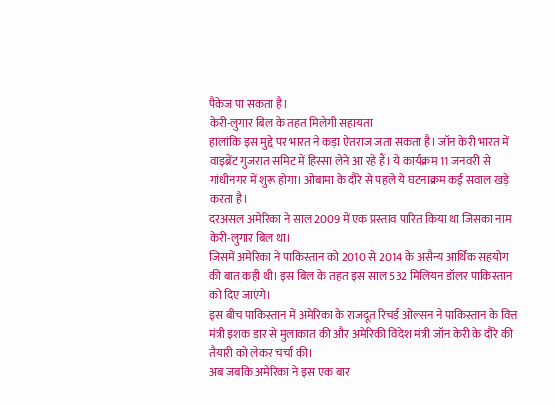पैकेज पा सकता है।
केरी-लुगार बिल के तहत मिलेगी सहायता
हालांकि इस मुद्दे पर भारत ने कड़ा ऐतराज जता सकता है। जॉन केरी भारत में वाइब्रेंट गुजरात समिट में हिस्सा लेने आ रहे हैं। ये कार्यक्रम 11 जनवरी से गांधीनगर में शुरू होगा। ओबामा के दौरे से पहले ये घटनाक्रम कई सवाल खड़े करता है।
दरअसल अमेरिका ने साल 2009 में एक प्रस्ताव पारित किया था जिसका नाम केरी-लुगार बिल था।
जिसमें अमेरिका ने पाकिस्तान को 2010 से 2014 के असैन्य आर्थिक सहयोग की बात कही थी। इस बिल के तहत इस साल 532 मिलियन डॉलर पाकिस्तान को दिए जाएंगे।
इस बीच पाकिस्तान में अमेरिका के राजदूत रिचर्ड ओल्सन ने पाकिस्तान के वित्त मंत्री इशक डार से मुलाकात की और अमेरिकी विदेश मंत्री जॉन केरी के दौरे की तैयारी को लेकर चर्चा की।
अब जबकि अमेरिका ने इस एक बार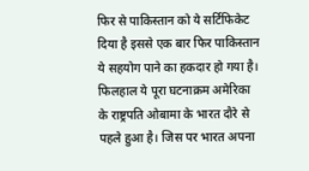फिर से पाकिस्तान को ये सर्टिफिकेट दिया है इससे एक बार फिर पाकिस्तान ये सहयोग पाने का हकदार हो गया है।
फिलहाल ये पूरा घटनाक्रम अमेरिका के राष्ट्रपति ओबामा के भारत दौरे से पहले हुआ है। जिस पर भारत अपना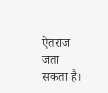ऐतराज जता सकता है।